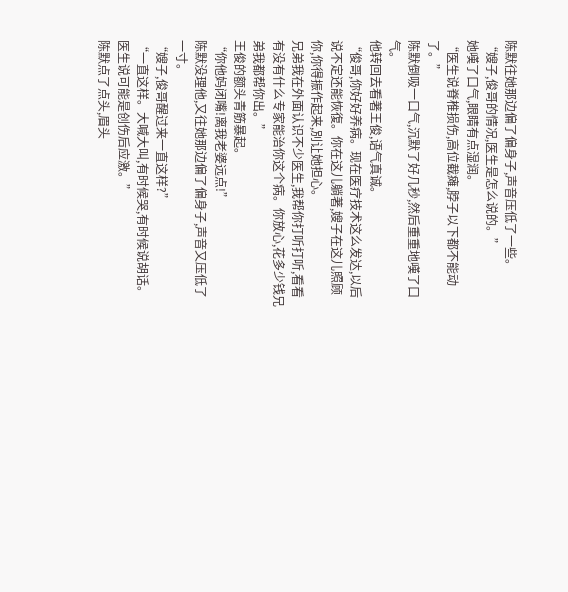陈默往她那边偏了偏身子,声音压低了一些。
“嫂子,俊哥的情况,医生是怎么说的。”
她嘆了口气,眼睛有点湿润。
“医生说脊椎损伤,高位截瘫,脖子以下都不能动了。”
陈默倒吸一口气,沉默了好几秒,然后重重地嘆了口气。
他转回去看著王俊,语气真诚。
“俊哥,你好好养病。现在医疗技术这么发达,以后说不定还能恢復。你在这儿躺著,嫂子在这儿照顾你,你得振作起来,別让她担心。
兄弟我在外面认识不少医生,我帮你打听打听,看看有没有什么专家能治你这个病。你放心,花多少钱兄弟我都帮你出。”
王俊的额头青筋暴起。
“你他妈闭嘴!离我老婆远点!”
陈默没理他,又往她那边偏了偏身子,声音又压低了一寸。
“嫂子,俊哥醒过来一直这样?”
“一直这样。大喊大叫,有时候哭,有时候说胡话。医生说可能是创伤后应激。”
陈默点了点头,眉头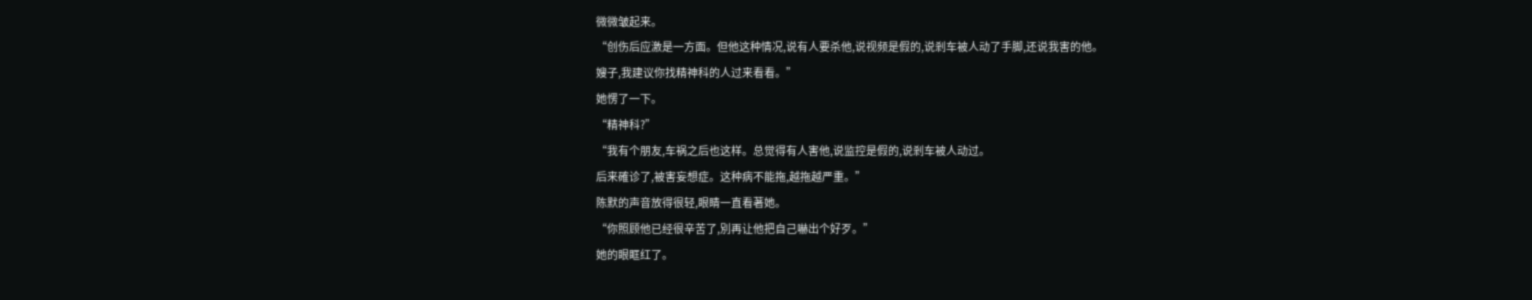微微皱起来。
“创伤后应激是一方面。但他这种情况,说有人要杀他,说视频是假的,说剎车被人动了手脚,还说我害的他。
嫂子,我建议你找精神科的人过来看看。”
她愣了一下。
“精神科?”
“我有个朋友,车祸之后也这样。总觉得有人害他,说监控是假的,说剎车被人动过。
后来確诊了,被害妄想症。这种病不能拖,越拖越严重。”
陈默的声音放得很轻,眼睛一直看著她。
“你照顾他已经很辛苦了,別再让他把自己嚇出个好歹。”
她的眼眶红了。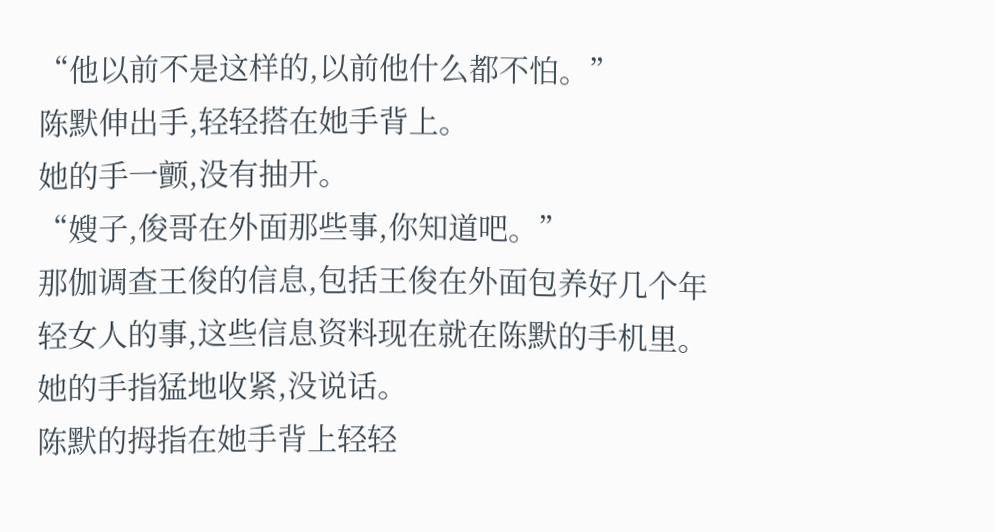“他以前不是这样的,以前他什么都不怕。”
陈默伸出手,轻轻搭在她手背上。
她的手一颤,没有抽开。
“嫂子,俊哥在外面那些事,你知道吧。”
那伽调查王俊的信息,包括王俊在外面包养好几个年轻女人的事,这些信息资料现在就在陈默的手机里。
她的手指猛地收紧,没说话。
陈默的拇指在她手背上轻轻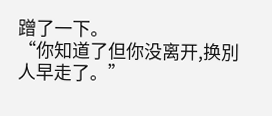蹭了一下。
“你知道了但你没离开,换別人早走了。”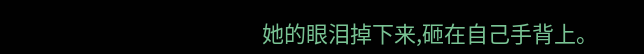她的眼泪掉下来,砸在自己手背上。